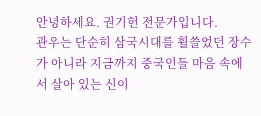안녕하세요. 권기헌 전문가입니다.
관우는 단순히 삼국시대를 휠쓸었던 장수가 아니라 지금까지 중국인들 마음 속에서 살아 있는 신이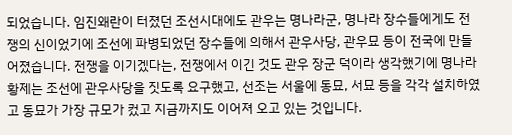되었습니다. 임진왜란이 터졌던 조선시대에도 관우는 명나라군, 명나라 장수들에게도 전쟁의 신이었기에 조선에 파병되었던 장수들에 의해서 관우사당, 관우묘 등이 전국에 만들어졌습니다. 전쟁을 이기겠다는, 전쟁에서 이긴 것도 관우 장군 덕이라 생각했기에 명나라 황제는 조선에 관우사당을 짓도록 요구했고, 선조는 서울에 동묘, 서묘 등을 각각 설치하였고 동묘가 가장 규모가 컸고 지금까지도 이어져 오고 있는 것입니다.